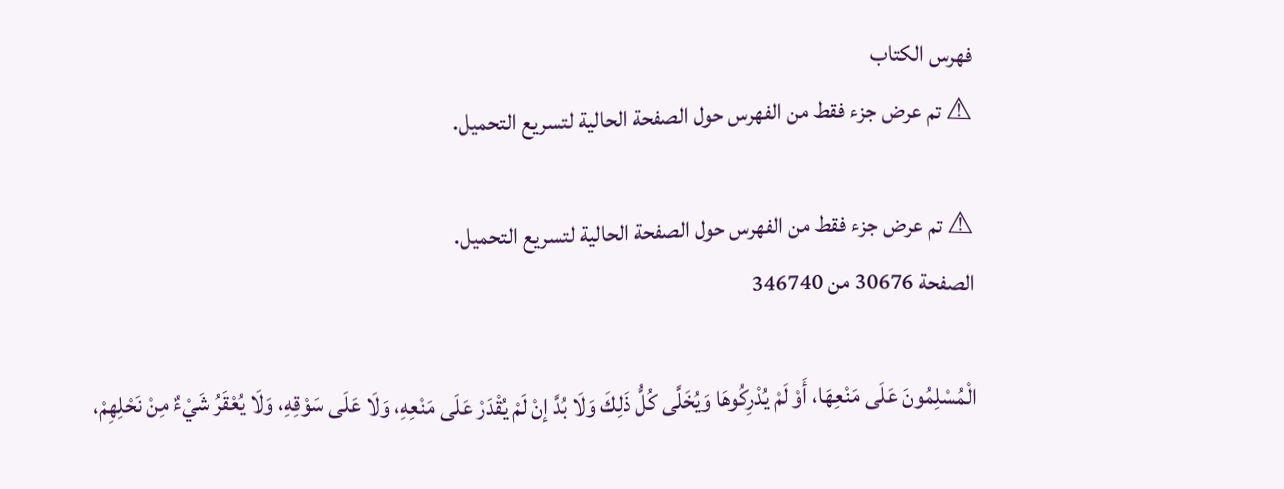فهرس الكتاب
⚠ تم عرض جزء فقط من الفهرس حول الصفحة الحالية لتسريع التحميل.

⚠ تم عرض جزء فقط من الفهرس حول الصفحة الحالية لتسريع التحميل.
الصفحة 30676 من 346740

الْمُسْلِمُونَ عَلَى مَنْعِهَا، أَوْ لَمْ يُدْرِكُوهَا وَيُخَلَّى كُلُّ ذَلِكَ وَلَا بُدَّ إنْ لَمْ يُقْدَرْ عَلَى مَنْعِهِ، وَلَا عَلَى سَوْقِهِ، وَلَا يُعْقَرُ شَيْءٌ مِنْ نَحْلِهِمْ،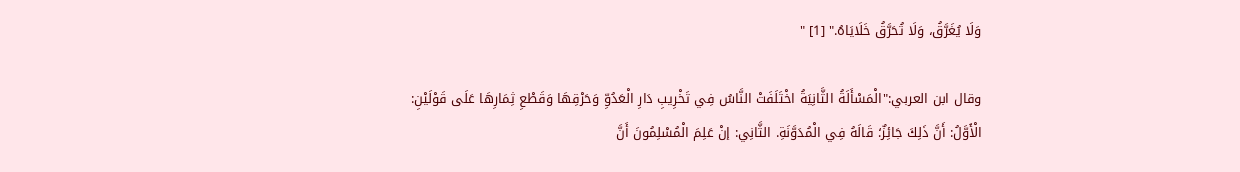وَلَا يُغَرَّقُ، وَلَا تُحَرَّقُ خَلَايَاهُ." [1] "

وقال ابن العربي:"الْمَسْأَلَةُ الثَّانِيَةُ اخْتَلَفَتْ النَّاسُ فِي تَخْرِيبِ دَارِ الْعَدُوِّ وَحَرْقِهَا وَقَطْعِ ثِمَارِهَا عَلَى قَوْلَيْنِ: الْأَوَّلُ: أَنَّ ذَلِكَ جَائِزٌ؛ قَالَهُ فِي الْمُدَوَّنَةِ. الثَّانِي: إنْ عَلِمَ الْمُسْلِمُونَ أَنَّ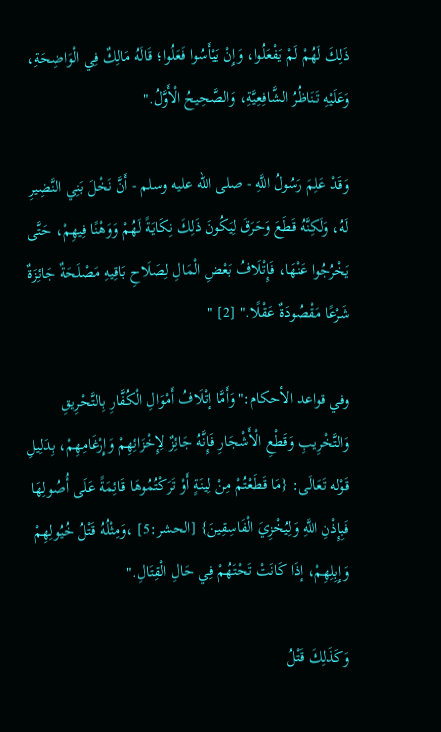ذَلِكَ لَهُمْ لَمْ يَفْعَلُوا، وَإِنْ يَيْأَسُوا فَعَلُوا؛ قَالَهُ مَالِكٌ فِي الْوَاضِحَةِ، وَعَلَيْهِ تَنَاظُرُ الشَّافِعِيَّةِ، وَالصَّحِيحُ الْأَوَّلُ."

وَقَدْ عَلِمَ رَسُولُ اللَّهِ - صلى الله عليه وسلم - أَنَّ نَخْلَ بَنِي النَّضِيرِ لَهُ، وَلَكِنَّهُ قَطَعَ وَحَرَقَ لِيَكُونَ ذَلِكَ نِكَايَةً لَهُمْ وَوَهْنًا فِيهِمْ، حَتَّى يَخْرُجُوا عَنْهَا، فَإِتْلَافُ بَعْضِ الْمَالِ لِصَلَاحِ بَاقِيهِ مَصْلَحَةٌ جَائِزَةٌ شَرْعًا مَقْصُودَةٌ عَقْلًا." [2] "

وفي قواعد الأحكام:"وَأَمَّا إتْلَافُ أَمْوَالِ الْكُفَّارِ بِالتَّحْرِيقِ وَالتَّخْرِيبِ وَقَطْعِ الْأَشْجَارِ فَإِنَّهُ جَائِزٌ لِإِخْزَائِهِمْ وَإِرْغَامِهِمْ، بِدَلِيلِ قَوْله تَعَالَى: {مَا قَطَعْتُمْ مِنْ لِينَةٍ أَوْ تَرَكْتُمُوهَا قَائِمَةً عَلَى أُصُولِهَا فَبِإِذْنِ اللَّهِ وَلِيُخْزِيَ الْفَاسِقِينَ} [الحشر:5] ،وَمِثْلُهُ قَتْلُ خُيُولِهِمْ وَإِبِلِهِمْ، إذَا كَانَتْ تَحْتَهُمْ فِي حَالِ الْقِتَالِ."

وَكَذَلِكَ قَتْلُ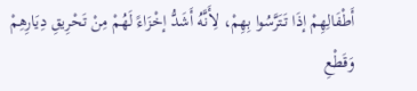أَطْفَالِهِمْ إذَا تَتَرَّسُوا بِهِمْ، لِأَنَّهُ أَشَدُّ إخْزَاءً لَهُمْ مِنْ تَحْرِيقِ دِيَارِهِمْ وَقَطْعِ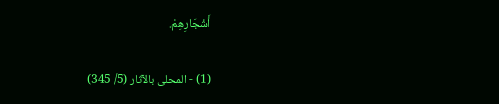أَشْجَارِهِمْ.

(1) - المحلى بالآثار (5/ 345)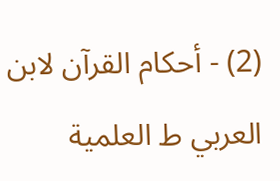(2) - أحكام القرآن لابن العربي ط العلمية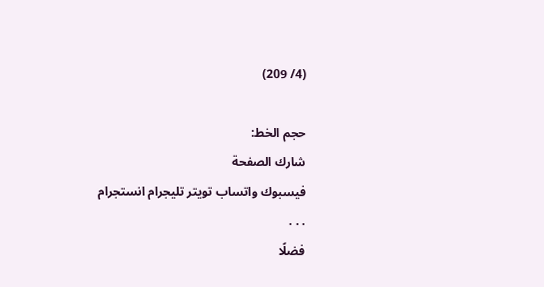(4/ 209)

حجم الخط:
شارك الصفحة
فيسبوك واتساب تويتر تليجرام انستجرام
. . .
فضلًا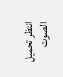انتظر تحميل الصوت